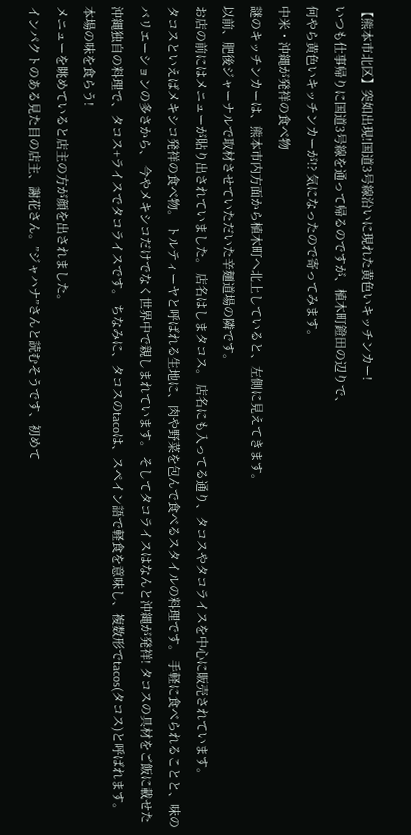【熊本市北区】突如出現!国道3号線沿いに現れた黄色いキッチンカー!
いつも仕事帰りに国道3号線を通って帰るのですが、植木町鐙田の辺りで、
何やら黄色いキッチンカーが!? 気になったので寄ってみます。
中米・沖縄が発祥の食べ物
謎のキッチンカーは、熊本市内方面から植木町へ北上していると、左側に見えてきます。
以前、肥後ジャーナルで取材させていただいた辛麺道場の隣です。
お店の前にはメニューが貼り出されていました。 店名はしまタコス。 店名にも入ってる通り、タコスやタコライスを中心に販売されています。
タコスといえばメキシコ発祥の食べ物。 トルティーヤと呼ばれる生地に、肉や野菜を包んで食べるスタイルの料理です。 手軽に食べられることと、味のバリエーションの多さから、 今やメキシコだけでなく世界中で親しまれています。 そしてタコライスはなんと沖縄が発祥! タコスの具材をご飯に載せた沖縄独自の料理で、タコス+ライスでタコライスです。 ちなみに、タコスのtacoは、スペイン語で軽食を意味し、複数形でtacos(タコス)と呼ばれます。
本場の味を食らう!
メニューを眺めていると店主の方が顔を出されました。
インパクトのある見た目の店主、謝花さん。”ジャハナ”さんと読むそうです、初めて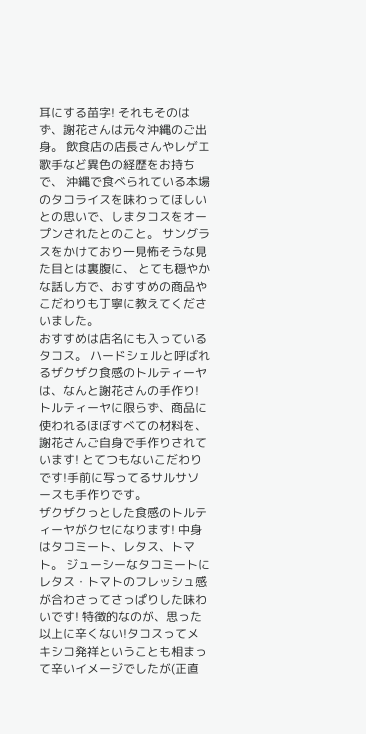耳にする苗字! それもそのはず、謝花さんは元々沖縄のご出身。 飲食店の店長さんやレゲエ歌手など異色の経歴をお持ちで、 沖縄で食べられている本場のタコライスを味わってほしいとの思いで、しまタコスをオープンされたとのこと。 サングラスをかけており一見怖そうな見た目とは裏腹に、 とても穏やかな話し方で、おすすめの商品やこだわりも丁寧に教えてくださいました。
おすすめは店名にも入っているタコス。 ハードシェルと呼ばれるザクザク食感のトルティーヤは、なんと謝花さんの手作り!トルティーヤに限らず、商品に使われるほぼすべての材料を、謝花さんご自身で手作りされています! とてつもないこだわりです!手前に写ってるサルサソースも手作りです。
ザクザクっとした食感のトルティーヤがクセになります! 中身はタコミート、レタス、トマト。 ジューシーなタコミートにレタス・トマトのフレッシュ感が合わさってさっぱりした味わいです! 特徴的なのが、思った以上に辛くない!タコスってメキシコ発祥ということも相まって辛いイメージでしたが(正直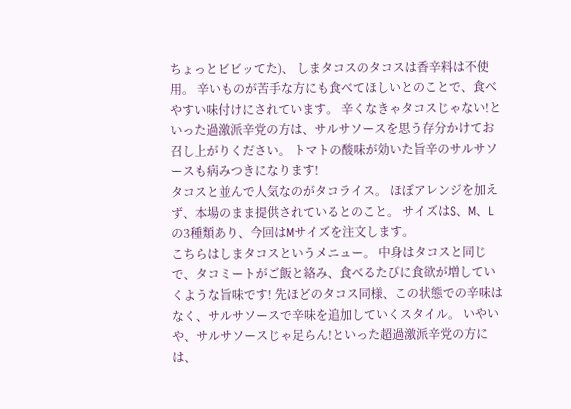ちょっとビビッてた)、 しまタコスのタコスは香辛料は不使用。 辛いものが苦手な方にも食べてほしいとのことで、食べやすい味付けにされています。 辛くなきゃタコスじゃない!といった過激派辛党の方は、サルサソースを思う存分かけてお召し上がりください。 トマトの酸味が効いた旨辛のサルサソースも病みつきになります!
タコスと並んで人気なのがタコライス。 ほぼアレンジを加えず、本場のまま提供されているとのこと。 サイズはS、M、Lの3種類あり、今回はMサイズを注文します。
こちらはしまタコスというメニュー。 中身はタコスと同じで、タコミートがご飯と絡み、食べるたびに食欲が増していくような旨味です! 先ほどのタコス同様、この状態での辛味はなく、サルサソースで辛味を追加していくスタイル。 いやいや、サルサソースじゃ足らん!といった超過激派辛党の方には、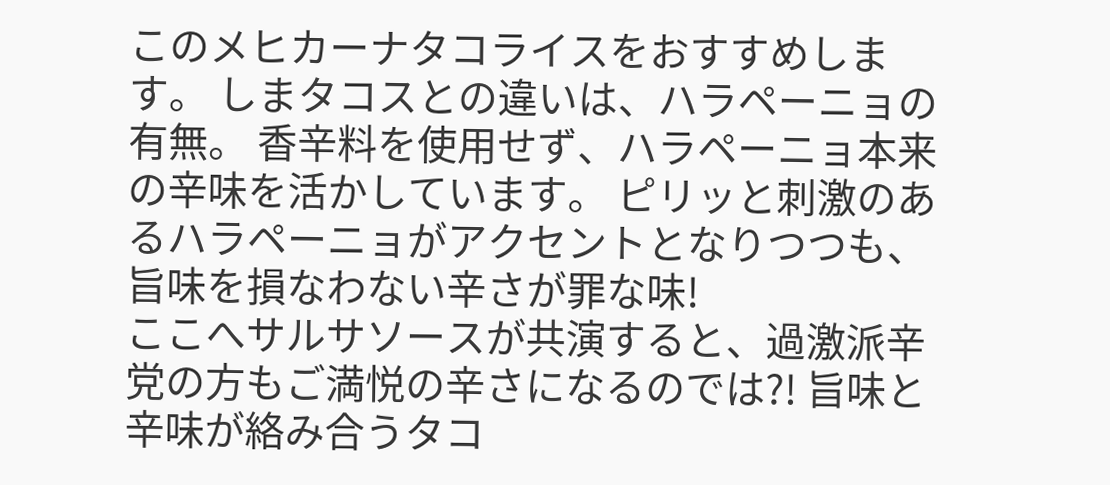このメヒカーナタコライスをおすすめします。 しまタコスとの違いは、ハラペーニョの有無。 香辛料を使用せず、ハラペーニョ本来の辛味を活かしています。 ピリッと刺激のあるハラペーニョがアクセントとなりつつも、旨味を損なわない辛さが罪な味!
ここへサルサソースが共演すると、過激派辛党の方もご満悦の辛さになるのでは?! 旨味と辛味が絡み合うタコ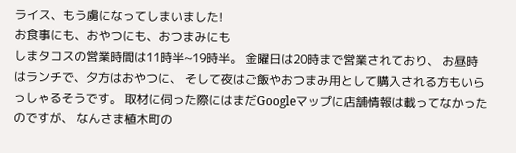ライス、もう虜になってしまいました!
お食事にも、おやつにも、おつまみにも
しまタコスの営業時間は11時半~19時半。 金曜日は20時まで営業されており、 お昼時はランチで、夕方はおやつに、 そして夜はご飯やおつまみ用として購入される方もいらっしゃるそうです。 取材に伺った際にはまだGoogleマップに店舗情報は載ってなかったのですが、 なんさま植木町の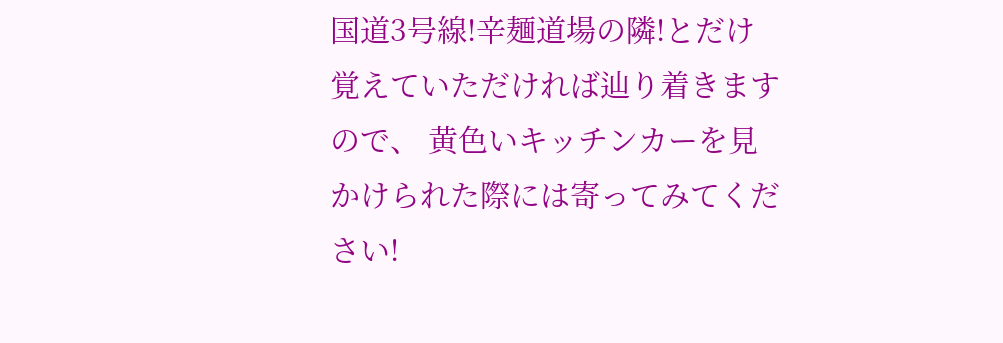国道3号線!辛麺道場の隣!とだけ覚えていただければ辿り着きますので、 黄色いキッチンカーを見かけられた際には寄ってみてください!